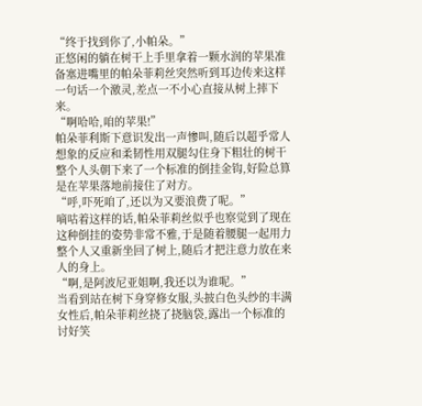“终于找到你了,小帕朵。”
正悠闲的躺在树干上手里拿着一颗水润的苹果准备塞进嘴里的帕朵菲莉丝突然听到耳边传来这样一句话一个激灵,差点一不小心直接从树上摔下来。
“啊哈哈,咱的苹果!”
帕朵菲利斯下意识发出一声惨叫,随后以超乎常人想象的反应和柔韧性用双腿勾住身下粗壮的树干整个人头朝下来了一个标准的倒挂金钩,好险总算是在苹果落地前接住了对方。
“呼,吓死咱了,还以为又要浪费了呢。”
嘀咕着这样的话,帕朵菲莉丝似乎也察觉到了现在这种倒挂的姿势非常不雅,于是随着腰腿一起用力整个人又重新坐回了树上,随后才把注意力放在来人的身上。
“啊,是阿波尼亚姐啊,我还以为谁呢。”
当看到站在树下身穿修女服,头披白色头纱的丰满女性后,帕朵菲莉丝挠了挠脑袋,露出一个标准的讨好笑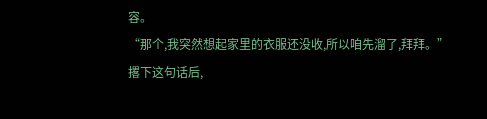容。
“那个,我突然想起家里的衣服还没收,所以咱先溜了,拜拜。”
撂下这句话后,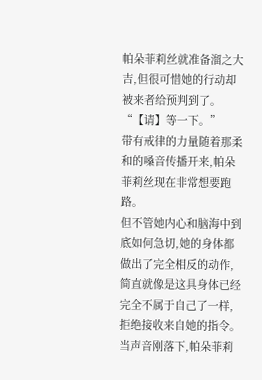帕朵菲莉丝就准备溜之大吉,但很可惜她的行动却被来者给预判到了。
“【请】等一下。”
带有戒律的力量随着那柔和的嗓音传播开来,帕朵菲莉丝现在非常想要跑路。
但不管她内心和脑海中到底如何急切,她的身体都做出了完全相反的动作,简直就像是这具身体已经完全不属于自己了一样,拒绝接收来自她的指令。
当声音刚落下,帕朵菲莉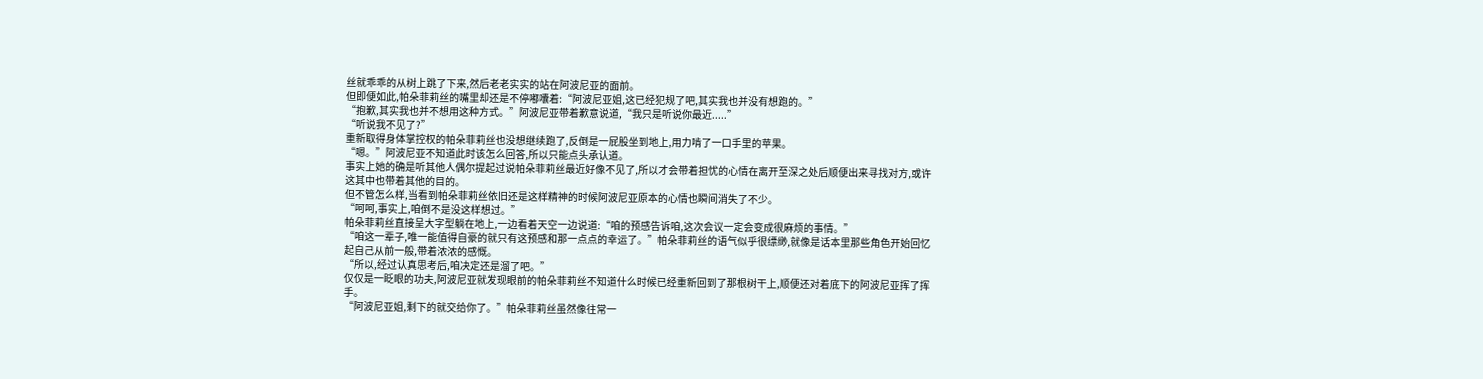丝就乖乖的从树上跳了下来,然后老老实实的站在阿波尼亚的面前。
但即便如此,帕朵菲莉丝的嘴里却还是不停嘟囔着:“阿波尼亚姐,这已经犯规了吧,其实我也并没有想跑的。”
“抱歉,其实我也并不想用这种方式。”阿波尼亚带着歉意说道,“我只是听说你最近.....”
“听说我不见了?”
重新取得身体掌控权的帕朵菲莉丝也没想继续跑了,反倒是一屁股坐到地上,用力啃了一口手里的苹果。
“嗯。”阿波尼亚不知道此时该怎么回答,所以只能点头承认道。
事实上她的确是听其他人偶尔提起过说帕朵菲莉丝最近好像不见了,所以才会带着担忧的心情在离开至深之处后顺便出来寻找对方,或许这其中也带着其他的目的。
但不管怎么样,当看到帕朵菲莉丝依旧还是这样精神的时候阿波尼亚原本的心情也瞬间消失了不少。
“呵呵,事实上,咱倒不是没这样想过。”
帕朵菲莉丝直接呈大字型躺在地上,一边看着天空一边说道:“咱的预感告诉咱,这次会议一定会变成很麻烦的事情。”
“咱这一辈子,唯一能值得自豪的就只有这预感和那一点点的幸运了。”帕朵菲莉丝的语气似乎很缥缈,就像是话本里那些角色开始回忆起自己从前一般,带着浓浓的感慨。
“所以,经过认真思考后,咱决定还是溜了吧。”
仅仅是一眨眼的功夫,阿波尼亚就发现眼前的帕朵菲莉丝不知道什么时候已经重新回到了那根树干上,顺便还对着底下的阿波尼亚挥了挥手。
“阿波尼亚姐,剩下的就交给你了。”帕朵菲莉丝虽然像往常一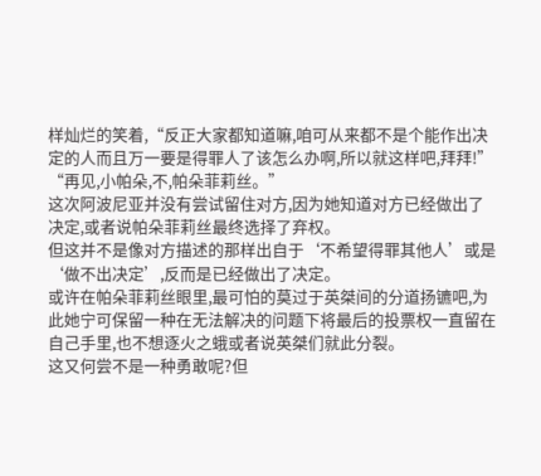样灿烂的笑着,“反正大家都知道嘛,咱可从来都不是个能作出决定的人而且万一要是得罪人了该怎么办啊,所以就这样吧,拜拜!”
“再见,小帕朵,不,帕朵菲莉丝。”
这次阿波尼亚并没有尝试留住对方,因为她知道对方已经做出了决定,或者说帕朵菲莉丝最终选择了弃权。
但这并不是像对方描述的那样出自于‘不希望得罪其他人’或是‘做不出决定’,反而是已经做出了决定。
或许在帕朵菲莉丝眼里,最可怕的莫过于英桀间的分道扬镳吧,为此她宁可保留一种在无法解决的问题下将最后的投票权一直留在自己手里,也不想逐火之蛾或者说英桀们就此分裂。
这又何尝不是一种勇敢呢?但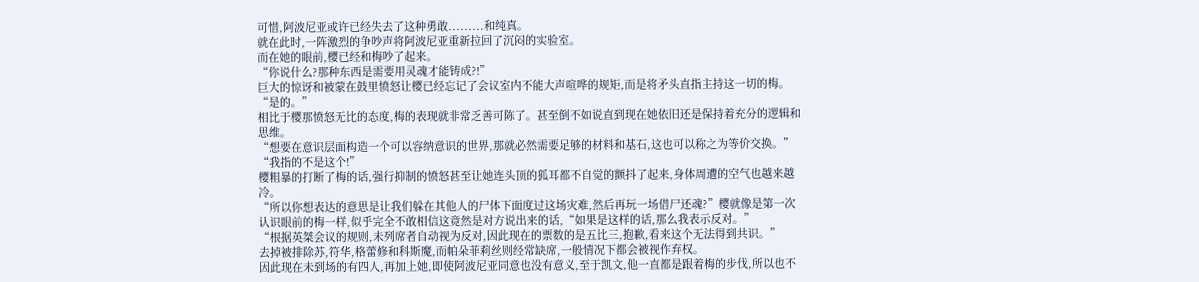可惜,阿波尼亚或许已经失去了这种勇敢.........和纯真。
就在此时,一阵激烈的争吵声将阿波尼亚重新拉回了沉闷的实验室。
而在她的眼前,樱已经和梅吵了起来。
“你说什么?那种东西是需要用灵魂才能铸成?!”
巨大的惊讶和被蒙在鼓里愤怒让樱已经忘记了会议室内不能大声喧哗的规矩,而是将矛头直指主持这一切的梅。
“是的。”
相比于樱那愤怒无比的态度,梅的表现就非常乏善可陈了。甚至倒不如说直到现在她依旧还是保持着充分的逻辑和思维。
“想要在意识层面构造一个可以容纳意识的世界,那就必然需要足够的材料和基石,这也可以称之为等价交换。”
“我指的不是这个!”
樱粗暴的打断了梅的话,强行抑制的愤怒甚至让她连头顶的狐耳都不自觉的颤抖了起来,身体周遭的空气也越来越冷。
“所以你想表达的意思是让我们躲在其他人的尸体下面度过这场灾难,然后再玩一场借尸还魂?”樱就像是第一次认识眼前的梅一样,似乎完全不敢相信这竟然是对方说出来的话,“如果是这样的话,那么我表示反对。”
“根据英桀会议的规则,未列席者自动视为反对,因此现在的票数的是五比三,抱歉,看来这个无法得到共识。”
去掉被排除苏,符华,格蕾修和科斯魔,而帕朵菲莉丝则经常缺席,一般情况下都会被视作弃权。
因此现在未到场的有四人,再加上她,即使阿波尼亚同意也没有意义,至于凯文,他一直都是跟着梅的步伐,所以也不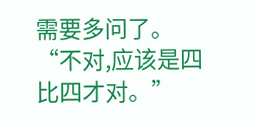需要多问了。
“不对,应该是四比四才对。”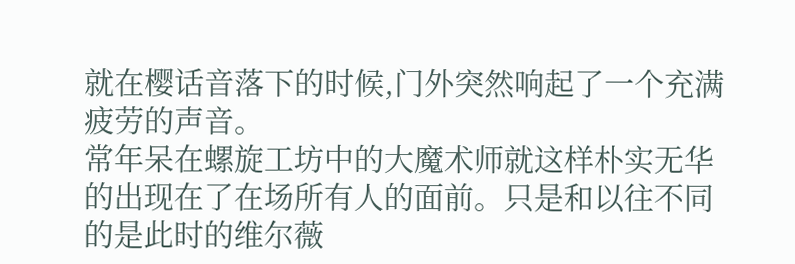就在樱话音落下的时候,门外突然响起了一个充满疲劳的声音。
常年呆在螺旋工坊中的大魔术师就这样朴实无华的出现在了在场所有人的面前。只是和以往不同的是此时的维尔薇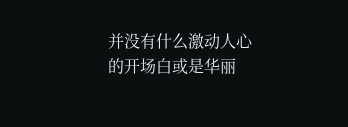并没有什么激动人心的开场白或是华丽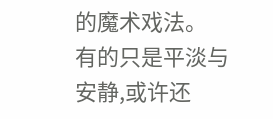的魔术戏法。
有的只是平淡与安静,或许还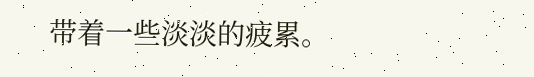带着一些淡淡的疲累。